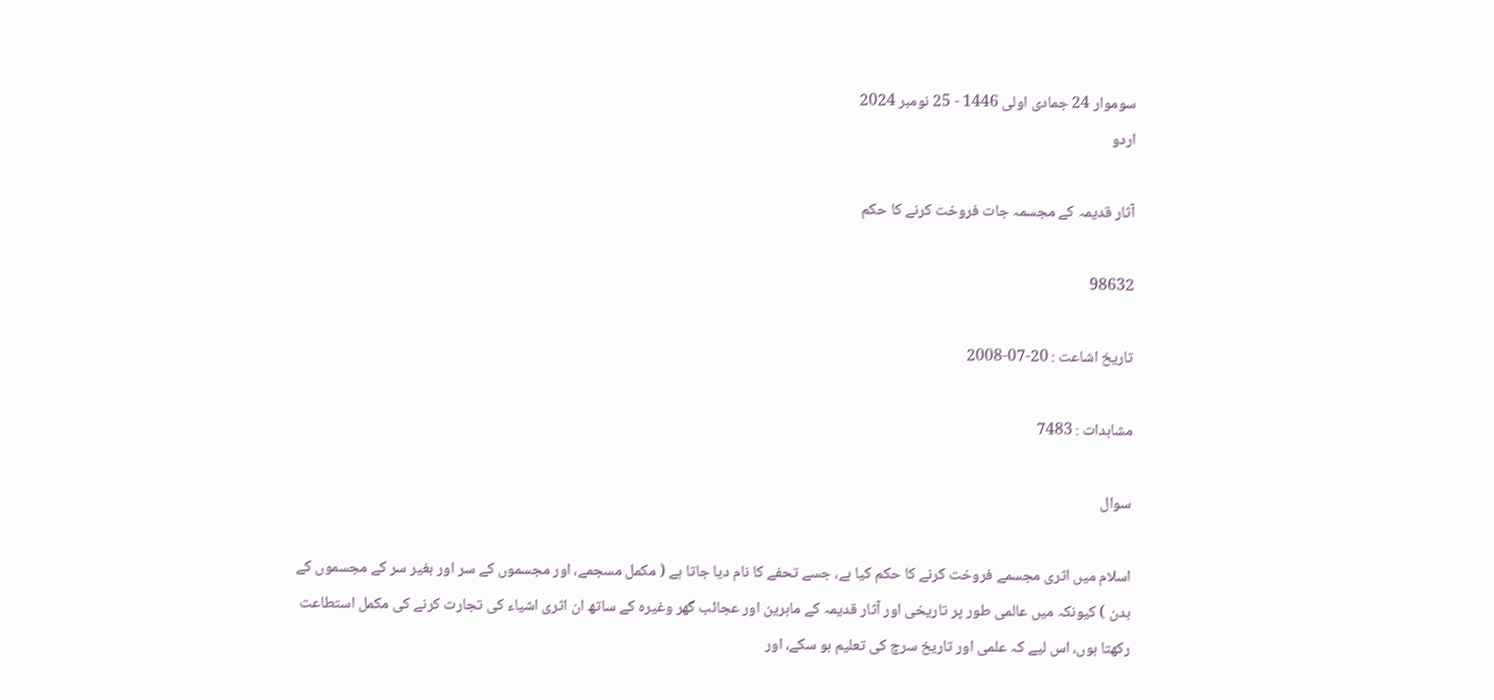سوموار 24 جمادی اولی 1446 - 25 نومبر 2024
اردو

آثار قديمہ كے مجسمہ جات فروخت كرنے كا حكم

98632

تاریخ اشاعت : 20-07-2008

مشاہدات : 7483

سوال

اسلام ميں اثرى مجسمے فروخت كرنے كا حكم كيا ہے، جسے تحفے كا نام ديا جاتا ہے ( مكمل مسجمے، اور مجسموں كے سر اور بغير سر كے مجسموں كے بدن ) كيونكہ ميں عالمى طور پر تاريخى اور آثار قديمہ كے ماہرين اور عجائب گھر وغيرہ كے ساتھ ان اثرى اشياء كى تجارت كرنے كى مكمل استطاعت ركھتا ہوں، اس ليے كہ علمى اور تاريخ سرچ كى تعليم ہو سكے، اور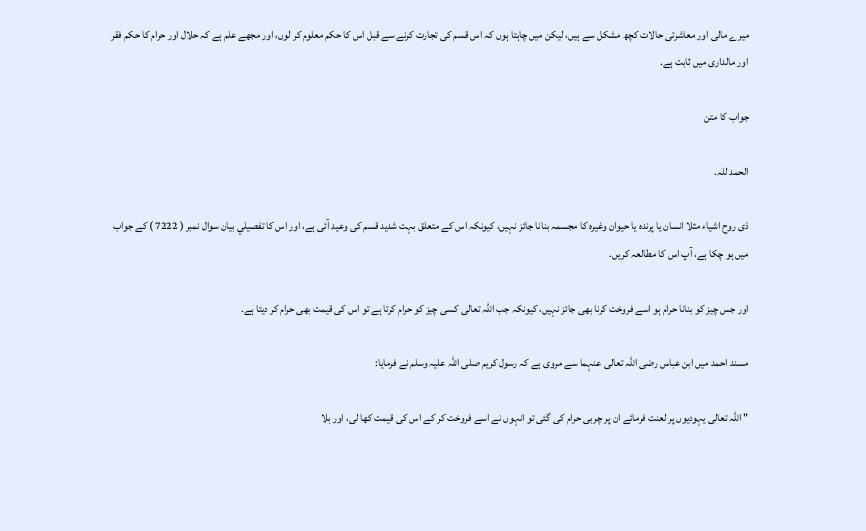ميرے مالى اور معاشرتى حالات كچھ مشكل سے ہيں، ليكن ميں چاہتا ہوں كہ اس قسم كى تجارت كرنے سے قبل اس كا حكم معلوم كر لوں، اور مجھے علم ہے كہ حلال اور حرام كا حكم فقر اور مالدارى ميں ثابت ہے.

جواب کا متن

الحمد للہ.

ذى روح اشياء مثلا انسان يا پرندہ يا حيوان وغيرہ كا مجسمہ بنانا جائز نہيں، كيونكہ اس كے متعلق بہت شديد قسم كى وعيد آئى ہے، اور اس كا تفصيلي بيان سوال نمبر ( 7222 ) كے جواب ميں ہو چكا ہے، آپ اس كا مطالعہ كريں.

اور جس چيز كو بنانا حرام ہو اسے فروخت كرنا بھى جائز نہيں، كيونكہ جب اللہ تعالى كسى چيز كو حرام كرتا ہے تو اس كى قيمت بھى حرام كر ديتا ہے.

مسند احمد ميں ابن عباس رضى اللہ تعالى عنہما سے مروى ہے كہ رسول كريم صلى اللہ عليہ وسلم نے فرمايا:

" اللہ تعالى يہوديوں پر لعنت فرمائے ان پر چربى حرام كى گئى تو انہوں نے اسے فروخت كر كے اس كى قيمت كھا لى، اور بلا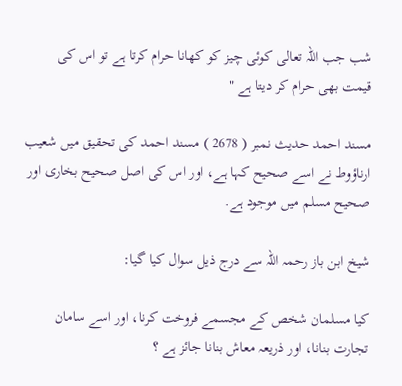شب جب اللہ تعالى كوئى چيز كو كھانا حرام كرتا ہے تو اس كى قيمت بھى حرام كر ديتا ہے "

مسند احمد حديث نمبر ( 2678 ) مسند احمد كى تحقيق ميں شعيب ارناؤوط نے اسے صحيح كہا ہے، اور اس كى اصل صحيح بخارى اور صحيح مسلم ميں موجود ہے.

شيخ ابن باز رحمہ اللہ سے درج ذيل سوال كيا گيا:

كيا مسلمان شخص كے مجسمے فروخت كرنا، اور اسے سامان تجارت بنانا، اور ذريعہ معاش بنانا جائز ہے ؟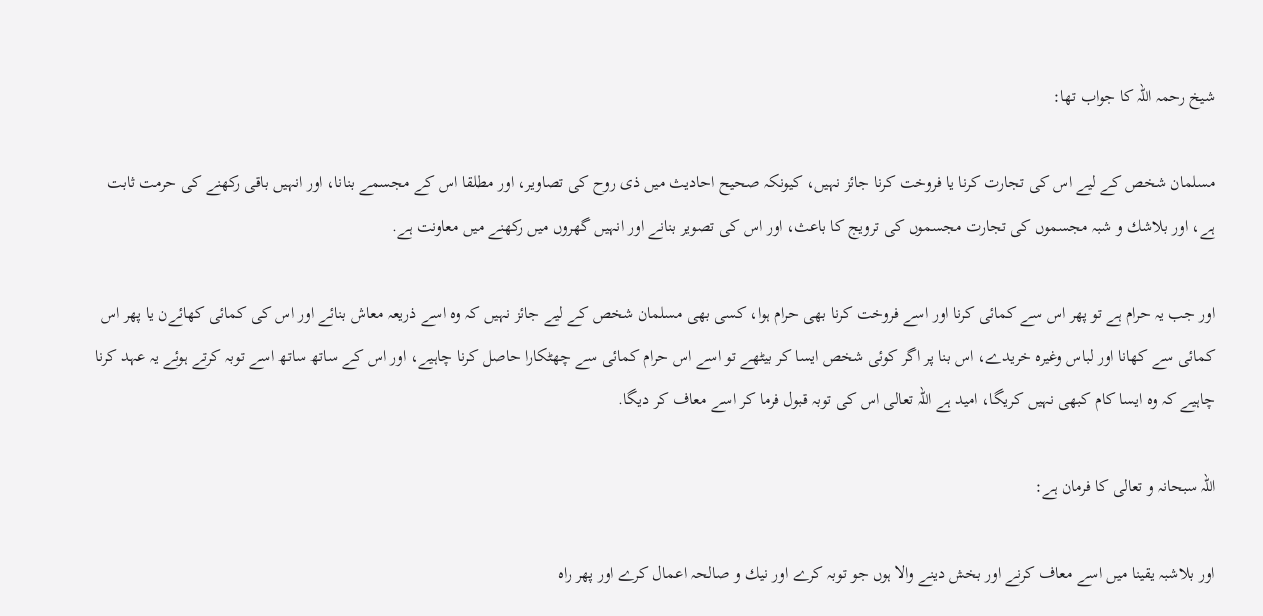شيخ رحمہ اللہ كا جواب تھا:

مسلمان شخص كے ليے اس كى تجارت كرنا يا فروخت كرنا جائز نہيں، كيونكہ صحيح احاديث ميں ذى روح كى تصاوير، اور مطلقا اس كے مجسمے بنانا، اور انہيں باقى ركھنے كى حرمت ثابت ہے، اور بلاشك و شبہ مجسموں كى تجارت مجسموں كى ترويج كا باعث، اور اس كى تصوير بنانے اور انہيں گھروں ميں ركھنے ميں معاونت ہے.

اور جب يہ حرام ہے تو پھر اس سے كمائى كرنا اور اسے فروخت كرنا بھى حرام ہوا، كسى بھى مسلمان شخص كے ليے جائز نہيں كہ وہ اسے ذريعہ معاش بنائے اور اس كى كمائى كھائےن يا پھر اس كمائى سے كھانا اور لباس وغيرہ خريدے، اس بنا پر اگر كوئى شخص ايسا كر بيٹھے تو اسے اس حرام كمائى سے چھٹكارا حاصل كرنا چاہيے، اور اس كے ساتھ ساتھ اسے توبہ كرتے ہوئے يہ عہد كرنا چاہيے كہ وہ ايسا كام كبھى نہيں كريگا، اميد ہے اللہ تعالى اس كى توبہ قبول فرما كر اسے معاف كر ديگا.

اللہ سبحانہ و تعالى كا فرمان ہے:

اور بلاشبہ يقينا ميں اسے معاف كرنے اور بخش دينے والا ہوں جو توبہ كرے اور نيك و صالحہ اعمال كرے اور پھر راہ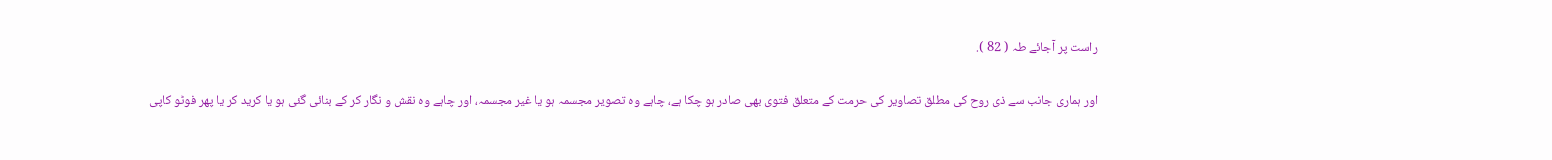راست پر آجائے طہ ( 82 ).

اور ہمارى جانب سے ذى روح كى مطلق تصاوير كى حرمت كے متعلق فتوى بھى صادر ہو چكا ہے، چاہے وہ تصوير مجسمہ ہو يا غير مجسمہ، اور چاہے وہ نقش و نگار كر كے بنائى گئى ہو يا كريد كر يا پھر فوٹو كاپى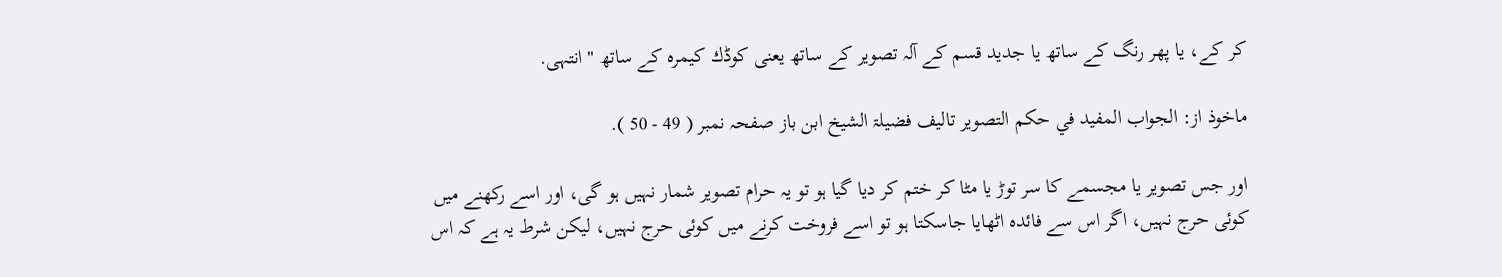كر كے، يا پھر رنگ كے ساتھ يا جديد قسم كے آلہ تصوير كے ساتھ يعنى كوڈك كيمرہ كے ساتھ " انتہى.

ماخوذ از: الجواب المفيد في حكم التصوير تاليف فضيلۃ الشيخ ابن باز صفحہ نمبر ( 49 - 50 ).

اور جس تصوير يا مجسمے كا سر توڑ يا مٹا كر ختم كر ديا گيا ہو تو يہ حرام تصوير شمار نہيں ہو گى، اور اسے ركھنے ميں كوئى حرج نہيں، اگر اس سے فائدہ اٹھايا جاسكتا ہو تو اسے فروخت كرنے ميں كوئى حرج نہيں، ليكن شرط يہ ہے كہ اس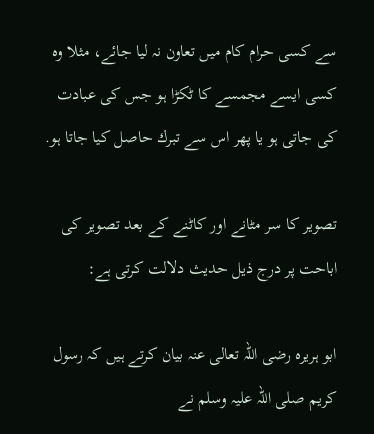سے كسى حرام كام ميں تعاون نہ ليا جائے، مثلا وہ كسى ايسے مجمسے كا ٹكڑا ہو جس كى عبادت كى جاتى ہو يا پھر اس سے تبرك حاصل كيا جاتا ہو.

تصوير كا سر مٹانے اور كاٹنے كے بعد تصوير كى اباحت پر درج ذيل حديث دلالت كرتى ہے:

ابو ہريرہ رضى اللہ تعالى عنہ بيان كرتے ہيں كہ رسول كريم صلى اللہ عليہ وسلم نے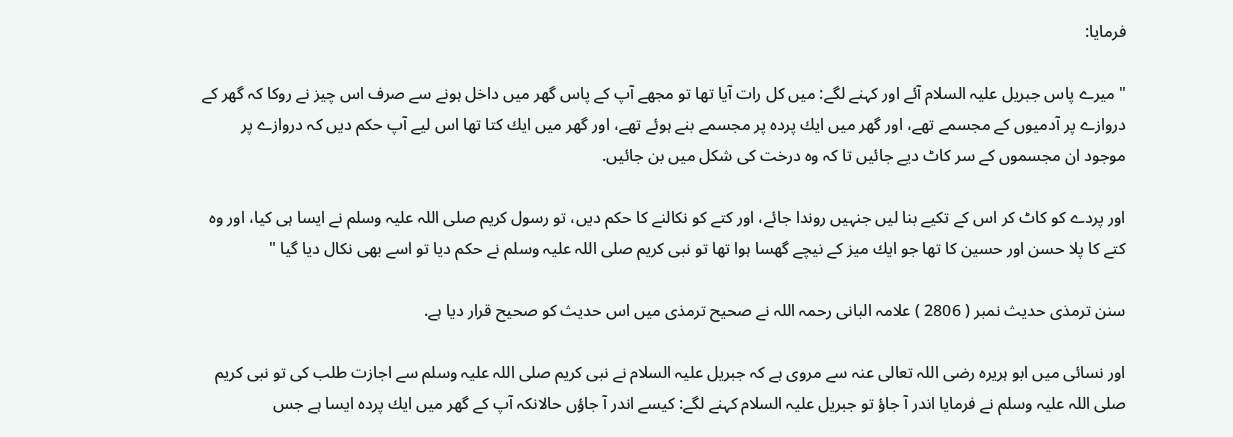فرمايا:

" ميرے پاس جبريل عليہ السلام آئے اور كہنے لگے: ميں كل رات آيا تھا تو مجھے آپ كے پاس گھر ميں داخل ہونے سے صرف اس چيز نے روكا كہ گھر كے دروازے پر آدميوں كے مجسمے تھے، اور گھر ميں ايك پردہ پر مجسمے بنے ہوئے تھے، اور گھر ميں ايك كتا تھا اس ليے آپ حكم ديں كہ دروازے پر موجود ان مجسموں كے سر كاٹ ديے جائيں تا كہ وہ درخت كى شكل ميں بن جائيں.

اور پردے كو كاٹ كر اس كے تكيے بنا ليں جنہيں روندا جائے، اور كتے كو نكالنے كا حكم ديں، تو رسول كريم صلى اللہ عليہ وسلم نے ايسا ہى كيا، اور وہ كتے كا پلا حسن اور حسين كا تھا جو ايك ميز كے نيچے گھسا ہوا تھا تو نبى كريم صلى اللہ عليہ وسلم نے حكم ديا تو اسے بھى نكال ديا گيا "

سنن ترمذى حديث نمبر ( 2806 ) علامہ البانى رحمہ اللہ نے صحيح ترمذى ميں اس حديث كو صحيح قرار ديا ہے.

اور نسائى ميں ابو ہريرہ رضى اللہ تعالى عنہ سے مروى ہے كہ جبريل عليہ السلام نے نبى كريم صلى اللہ عليہ وسلم سے اجازت طلب كى تو نبى كريم صلى اللہ عليہ وسلم نے فرمايا اندر آ جاؤ تو جبريل عليہ السلام كہنے لگے: كيسے اندر آ جاؤں حالانكہ آپ كے گھر ميں ايك پردہ ايسا ہے جس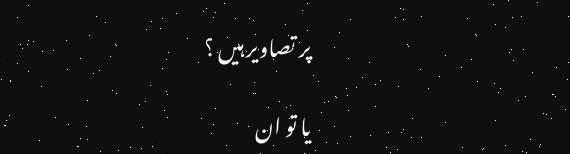پر تصاوير ہيں ؟

يا تو ان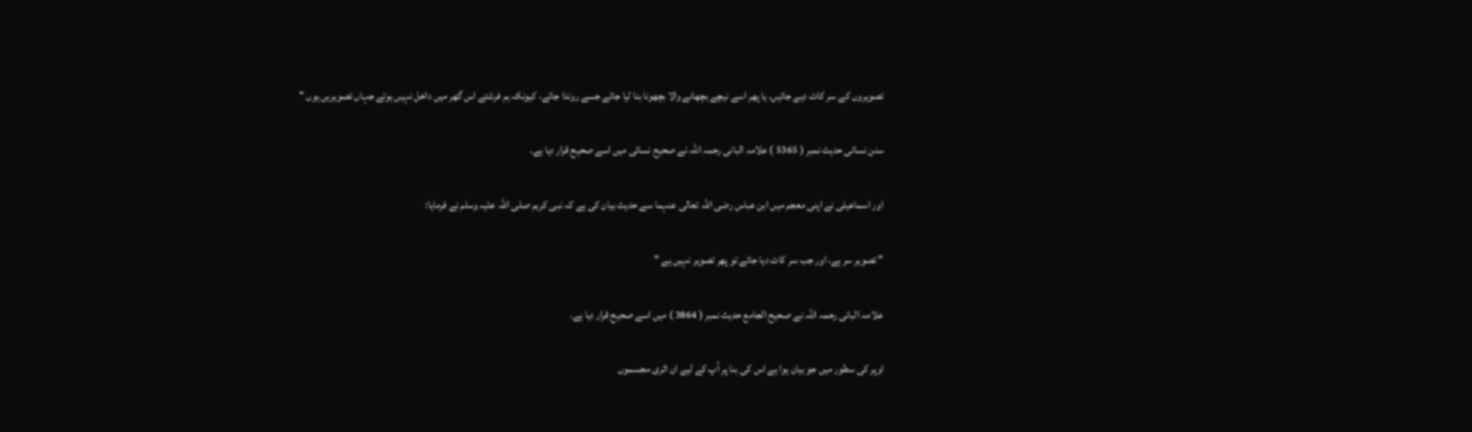تصويروں كے سر كاٹ ديے جائيں، يا پھر اسے نيچے بچھانے والا بچھونا بنا ليا جائے جسے روندا جائے، كيونكہ ہم فرشتے اس گھر ميں داخل نہيں ہوتے جہاں تصويريں ہوں "

سنن نسائى حديث نمبر ( 5365 ) علامہ البانى رحمہ اللہ نے صحيح نسائى ميں اسے صحيح قرار ديا ہے.

اور اسماعيلى نے اپنى معجم ميں ابن عباس رضى اللہ تعالى عنہما سے حديث بيان كى ہے كہ نبى كريم صلى اللہ عليہ وسلم نے فرمايا:

" تصوير سر ہے، اور جب سر كاٹ ديا جائے تو پھر تصوير نہيں ہے "

علامہ البانى رحمہ اللہ نے صحيح الجامع حديث نمبر ( 3864 ) ميں اسے صحيح قرار ديا ہے.

اوپر كى سطور ميں جو بيان ہوا ہے اس كى بنا پر آپ كے ليے ان اثرى مجسموں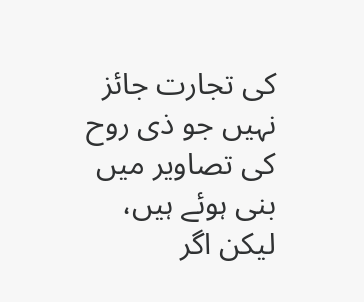كى تجارت جائز نہيں جو ذى روح كى تصاوير ميں بنى ہوئے ہيں، ليكن اگر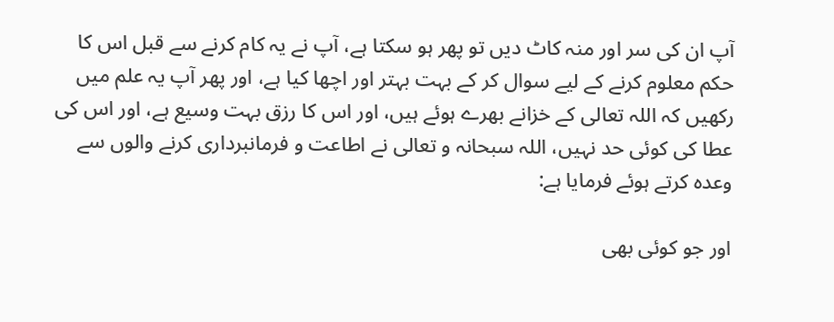آپ ان كى سر اور منہ كاٹ ديں تو پھر ہو سكتا ہے، آپ نے يہ كام كرنے سے قبل اس كا حكم معلوم كرنے كے ليے سوال كر كے بہت بہتر اور اچھا كيا ہے، اور پھر آپ يہ علم ميں ركھيں كہ اللہ تعالى كے خزانے بھرے ہوئے ہيں، اور اس كا رزق بہت وسيع ہے، اور اس كى عطا كى كوئى حد نہيں، اللہ سبحانہ و تعالى نے اطاعت و فرمانبردارى كرنے والوں سے وعدہ كرتے ہوئے فرمايا ہے:

اور جو كوئى بھى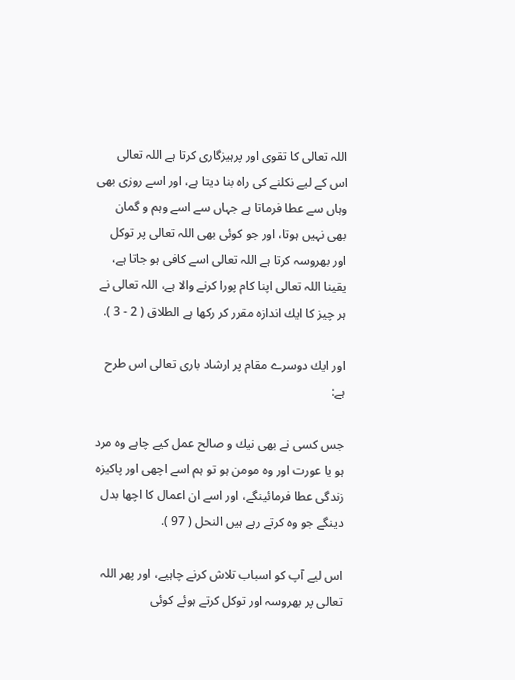اللہ تعالى كا تقوى اور پرہيزگارى كرتا ہے اللہ تعالى اس كے ليے نكلنے كى راہ بنا ديتا ہے، اور اسے روزى بھى وہاں سے عطا فرماتا ہے جہاں سے اسے وہم و گمان بھى نہيں ہوتا، اور جو كوئى بھى اللہ تعالى پر توكل اور بھروسہ كرتا ہے اللہ تعالى اسے كافى ہو جاتا ہے، يقينا اللہ تعالى اپنا كام پورا كرنے والا ہے، اللہ تعالى نے ہر چيز كا ايك اندازہ مقرر كر ركھا ہے الطلاق ( 2 - 3 ).

اور ايك دوسرے مقام پر ارشاد بارى تعالى اس طرح ہے:

جس كسى نے بھى نيك و صالح عمل كيے چاہے وہ مرد ہو يا عورت اور وہ مومن ہو تو ہم اسے اچھى اور پاكيزہ زندگى عطا فرمائينگے، اور اسے ان اعمال كا اچھا بدل دينگے جو وہ كرتے رہے ہيں النحل ( 97 ).

اس ليے آپ كو اسباب تلاش كرنے چاہيے، اور پھر اللہ تعالى پر بھروسہ اور توكل كرتے ہوئے كوئى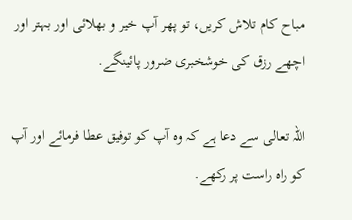مباح كام تلاش كريں، تو پھر آپ خير و بھلائى اور بہتر اور اچھے رزق كى خوشخبرى ضرور پائينگے.

اللہ تعالى سے دعا ہے كہ وہ آپ كو توفيق عطا فرمائے اور آپ كو راہ راست پر ركھے.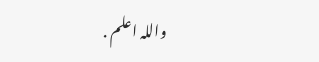واللہ اعلم .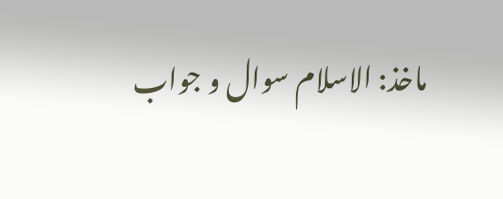ماخذ: الاسلام سوال و جواب